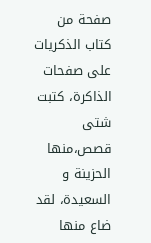صفحة من كتاب الذكريات
على صفحات الذاكرة، كتبت شتى قصص،منها الحزينة و السعيدة، لقد ضاع منها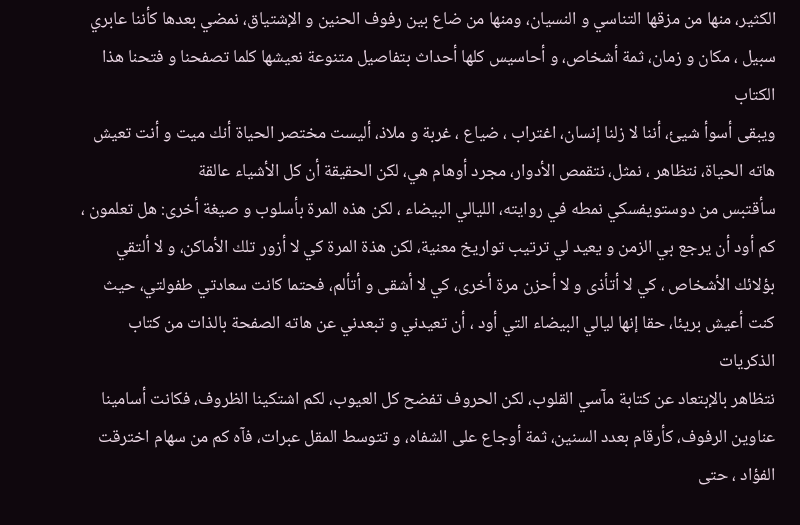الكثير، منها من مزقها التناسي و النسيان، ومنها من ضاع بين رفوف الحنين و الإشتياق، نمضي بعدها كأننا عابري سبيل ، مكان و زمان، ثمة أشخاص، و أحاسيس كلها أحداث بتفاصيل متنوعة نعيشها كلما تصفحنا و فتحنا هذا الكتاب
ويبقى أسوأ شيئ، أننا لا زلنا إنسان، اغتراب ، ضياع ، غربة و ملاذ، أليست مختصر الحياة أنك ميت و أنت تعيش هاته الحياة، نتظاهر ، نمثل، نتقمص الأدوار، مجرد أوهام هي، لكن الحقيقة أن كل الأشياء عالقة
سأقتبس من دوستويفسكي نمطه في روايته، الليالي البيضاء ، لكن هذه المرة بأسلوب و صيغة أخرى: هل تعلمون ، كم أود أن يرجع بي الزمن و يعيد لي ترتيب تواريخ معنية، لكن هذة المرة كي لا أزور تلك الأماكن، و لا ألتقي بؤلائك الأشخاص ، كي لا أتأذى و لا أحزن مرة أخرى، كي لا أشقى و أتألم، فحتما كانت سعادتي طفولتي، حيث كنت أعيش بريئا، حقا إنها ليالي البيضاء التي أود ، أن تعيدني و تبعدني عن هاته الصفحة بالذات من كتاب الذكريات
نتظاهر بالإبتعاد عن كتابة مآسي القلوب، لكن الحروف تفضح كل العيوب، لكم اشتكينا الظروف، فكانت أسامينا عناوين الرفوف، كأرقام بعدد السنين، ثمة أوجاع على الشفاه، و تتوسط المقل عبرات، فآه كم من سهام اخترقت الفؤاد ، حتى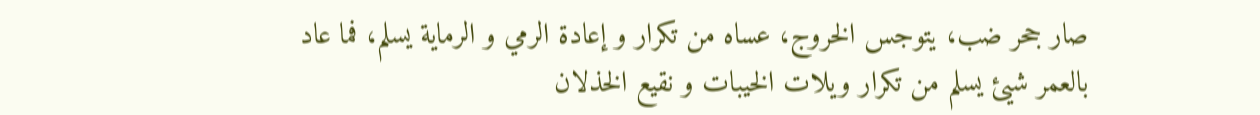صار جحر ضب، يتوجس الخروج، عساه من تكرار و إعادة الرمي و الرماية يسلم، فما عاد بالعمر شيئ يسلم من تكرار ويلات الخيبات و نقيع الخذلان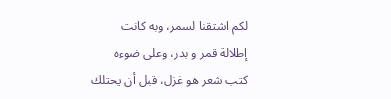لكم اشتقنا لسمر، وبه كانت إطلالة قمر و بدر، وعلى ضوءه كتب شعر هو غزل، قبل أن يحتلك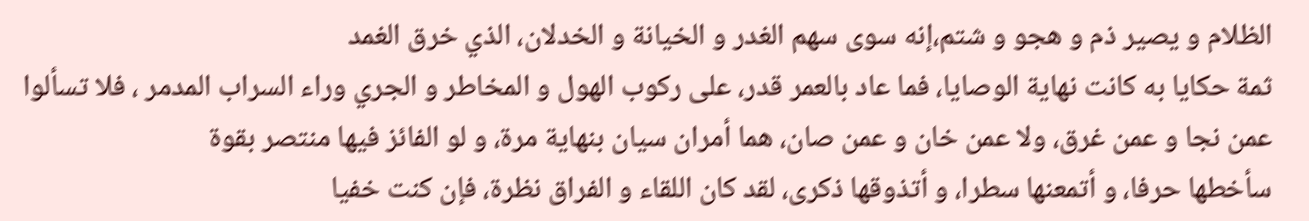الظلام و يصير ذم و هجو و شتم،إنه سوى سهم الغدر و الخيانة و الخدلان، الذي خرق الغمد
ثمة حكايا به كانت نهاية الوصايا، فما عاد بالعمر قدر، على ركوب الهول و المخاطر و الجري وراء السراب المدمر ، فلا تسألوا عمن نجا و عمن غرق، ولا عمن خان و عمن صان، هما أمران سيان بنهاية مرة، و لو الفائز فيها منتصر بقوة
سأخطها حرفا، و أتمعنها سطرا، و أتذوقها ذكرى، لقد كان اللقاء و الفراق نظرة، فإن كنت خفيا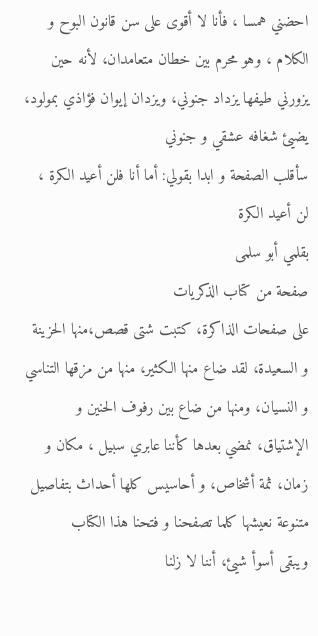احضني همسا ، فأنا لا أقوى على سن قانون البوح و الكلام ، وهو محرم بين خطان متعامدان، لأنه حين يزورني طيفها يزداد جنوني، ويزدان إيوان فؤاذي بمولود، يضيئ شغافه عشقي و جنوني
سأقلب الصفحة و ابدا بقولي: أما أنا فلن أعيد الكرة ، لن أعيد الكرة
بقلمي أبو سلمى
صفحة من كتاب الذكريات
على صفحات الذاكرة، كتبت شتى قصص،منها الحزينة و السعيدة، لقد ضاع منها الكثير، منها من مزقها التناسي و النسيان، ومنها من ضاع بين رفوف الحنين و الإشتياق، نمضي بعدها كأننا عابري سبيل ، مكان و زمان، ثمة أشخاص، و أحاسيس كلها أحداث بتفاصيل متنوعة نعيشها كلما تصفحنا و فتحنا هذا الكتاب
ويبقى أسوأ شيئ، أننا لا زلنا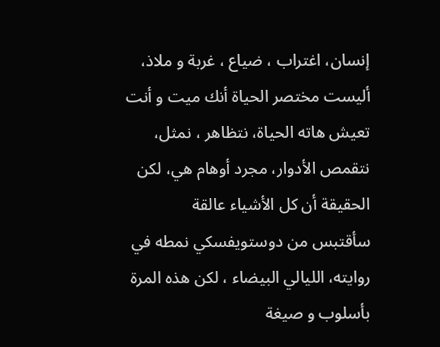إنسان، اغتراب ، ضياع ، غربة و ملاذ، أليست مختصر الحياة أنك ميت و أنت تعيش هاته الحياة، نتظاهر ، نمثل، نتقمص الأدوار، مجرد أوهام هي، لكن الحقيقة أن كل الأشياء عالقة
سأقتبس من دوستويفسكي نمطه في روايته، الليالي البيضاء ، لكن هذه المرة بأسلوب و صيغة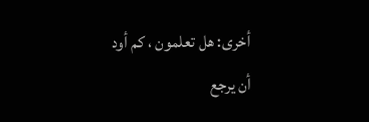أخرى: هل تعلمون ، كم أود أن يرجع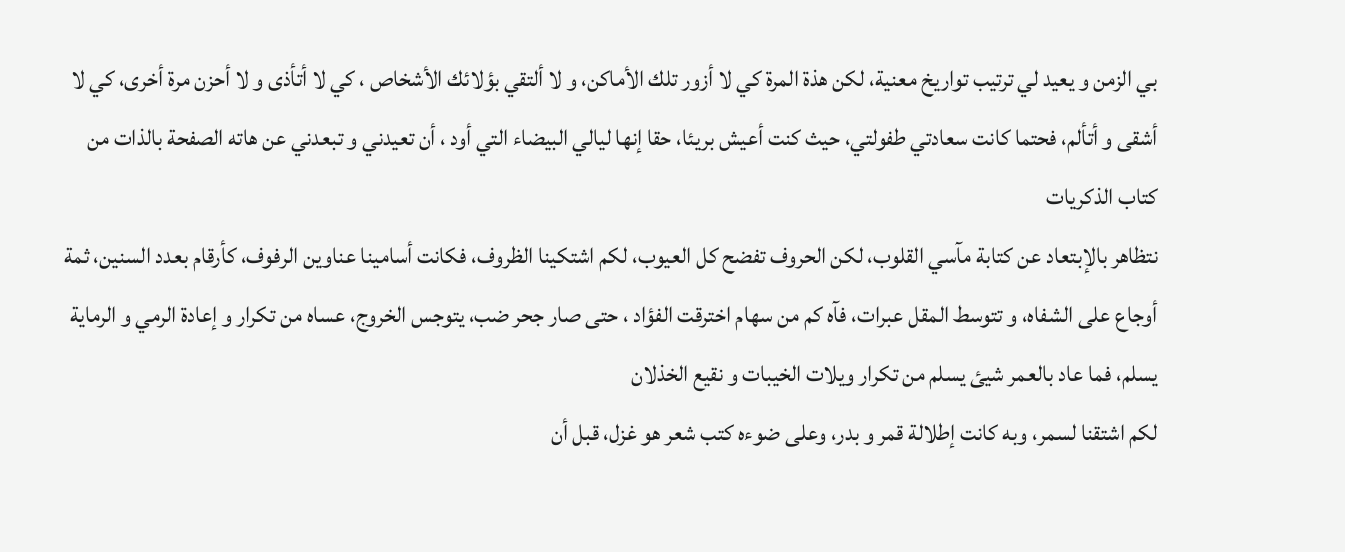بي الزمن و يعيد لي ترتيب تواريخ معنية، لكن هذة المرة كي لا أزور تلك الأماكن، و لا ألتقي بؤلائك الأشخاص ، كي لا أتأذى و لا أحزن مرة أخرى، كي لا أشقى و أتألم، فحتما كانت سعادتي طفولتي، حيث كنت أعيش بريئا، حقا إنها ليالي البيضاء التي أود ، أن تعيدني و تبعدني عن هاته الصفحة بالذات من كتاب الذكريات
نتظاهر بالإبتعاد عن كتابة مآسي القلوب، لكن الحروف تفضح كل العيوب، لكم اشتكينا الظروف، فكانت أسامينا عناوين الرفوف، كأرقام بعدد السنين، ثمة أوجاع على الشفاه، و تتوسط المقل عبرات، فآه كم من سهام اخترقت الفؤاد ، حتى صار جحر ضب، يتوجس الخروج، عساه من تكرار و إعادة الرمي و الرماية يسلم، فما عاد بالعمر شيئ يسلم من تكرار ويلات الخيبات و نقيع الخذلان
لكم اشتقنا لسمر، وبه كانت إطلالة قمر و بدر، وعلى ضوءه كتب شعر هو غزل، قبل أن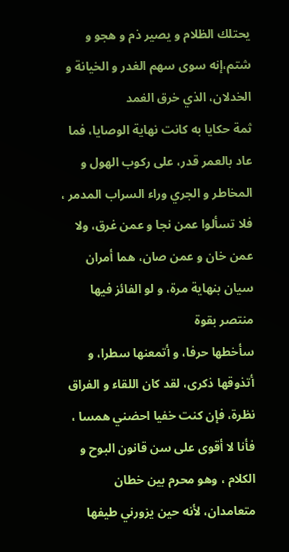يحتلك الظلام و يصير ذم و هجو و شتم،إنه سوى سهم الغدر و الخيانة و الخدلان، الذي خرق الغمد
ثمة حكايا به كانت نهاية الوصايا، فما عاد بالعمر قدر، على ركوب الهول و المخاطر و الجري وراء السراب المدمر ، فلا تسألوا عمن نجا و عمن غرق، ولا عمن خان و عمن صان، هما أمران سيان بنهاية مرة، و لو الفائز فيها منتصر بقوة
سأخطها حرفا، و أتمعنها سطرا، و أتذوقها ذكرى، لقد كان اللقاء و الفراق نظرة، فإن كنت خفيا احضني همسا ، فأنا لا أقوى على سن قانون البوح و الكلام ، وهو محرم بين خطان متعامدان، لأنه حين يزورني طيفها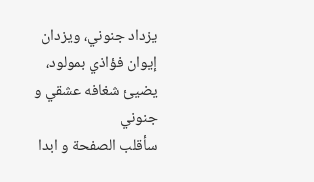يزداد جنوني، ويزدان إيوان فؤاذي بمولود، يضيئ شغافه عشقي و جنوني
سأقلب الصفحة و ابدا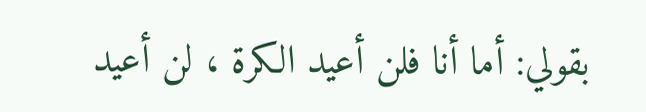بقولي: أما أنا فلن أعيد الكرة ، لن أعيد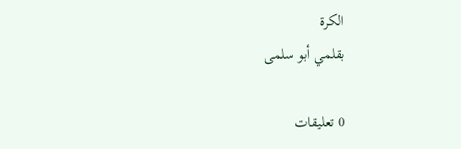الكرة
بقلمي أبو سلمى

0 تعليقات